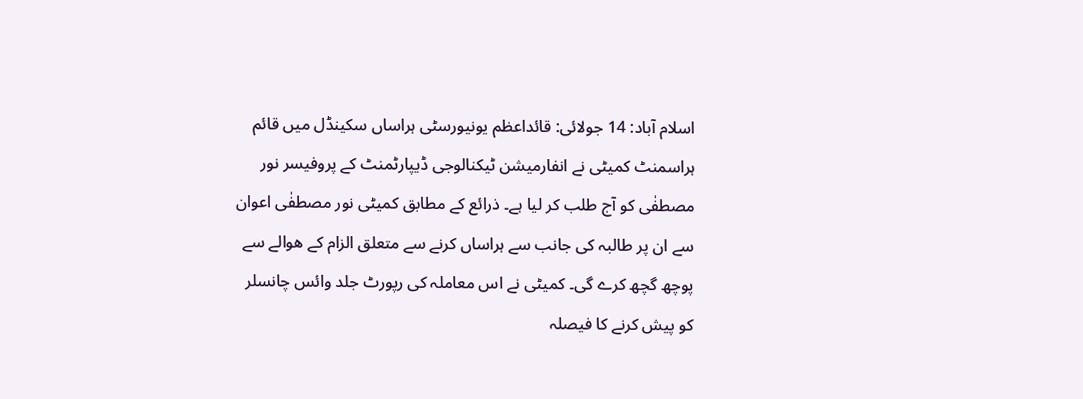اسلام آباد: 14 جولائی: قائداعظم یونیورسٹی ہراساں سکینڈل میں قائم ہراسمنٹ کمیٹی نے انفارمیشن ٹیکنالوجی ڈیپارٹمنٹ کے پروفیسر نور مصطفٰی کو آج طلب کر لیا ہے۔ ذرائع کے مطابق کمیٹی نور مصطفٰی اعوان سے ان پر طالبہ کی جانب سے ہراساں کرنے سے متعلق الزام کے ھوالے سے پوچھ گچھ کرے گی۔ کمیٹی نے اس معاملہ کی رپورٹ جلد وائس چانسلر کو پیش کرنے کا فیصلہ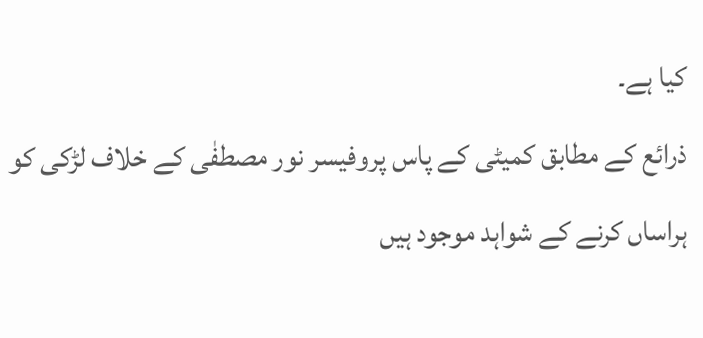کیا ہے۔
ذرائع کے مطابق کمیٹی کے پاس پروفیسر نور مصطفٰی کے خلاف لڑکی کو ہراساں کرنے کے شواہد موجود ہیں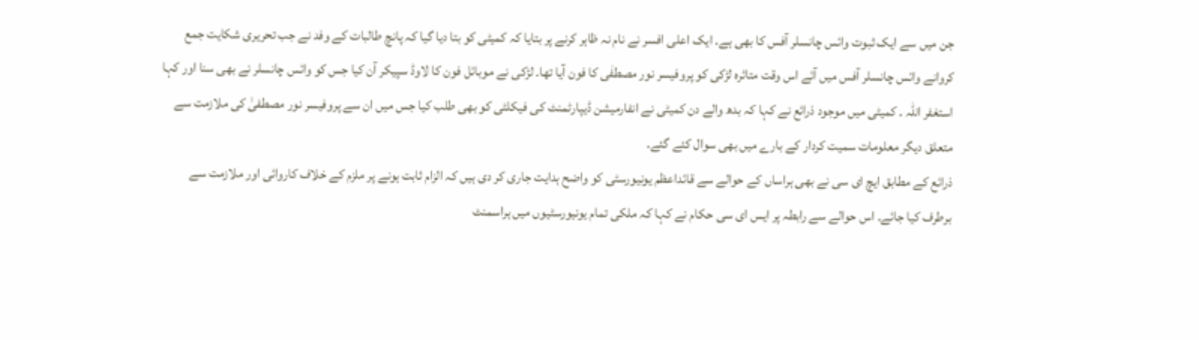جن میں سے ایک ثبوت وائس چانسلر آفس کا بھی ہے۔ ایک اعلی افسر نے نام نہ ظاہر کرنے پر بتایا کہ کمیٹی کو بتا دیا گیا کہ پانچ طالبات کے وفد نے جب تحریری شکایت جمع کروانے وائس چانسلر آفس میں آئے اس وقت متاثرہ لڑکی کو پروفیسر نور مصطفٰی کا فون آیا تھا۔ لڑکی نے موبائل فون کا لاوڈ سپیکر آن کیا جس کو وائس چانسلر نے بھی سنا اور کہا استغفر اللہ ۔ کمیٹی میں موجود ذرائع نے کہا کہ بدھ والے دن کمیٹی نے انفارمیشن ڈیپارٹمنٹ کی فیکلٹی کو بھی طلب کیا جس میں ان سے پروفیسر نور مصطفیٰ کی ملازمت سے متعلق دیگر معلومات سمیت کردار کے بارے میں بھی سوال کئے گئے۔
ذرائع کے مطابق ایچ ای سی نے بھی ہراساں کے حوالے سے قائداعظم یونیورسٹی کو واضح ہدایت جاری کر دی ہیں کہ الزام ثابت ہونے پر ملزم کے خلاف کاروائی اور ملازمت سے برطرف کیا جائے۔ اس حوالے سے رابطہ پر ایس ای سی حکام نے کہا کہ ملکی تمام یونیورسٹیوں میں ہراسمنٹ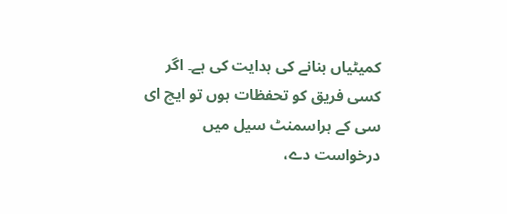کمیٹیاں بنانے کی ہدایت کی ہے۔ اگر کسی فریق کو تحفظات ہوں تو ایچ ای سی کے ہراسمنٹ سیل میں درخواست دے،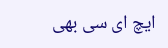ایچ ای سی بھی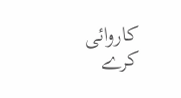کاروائی کرے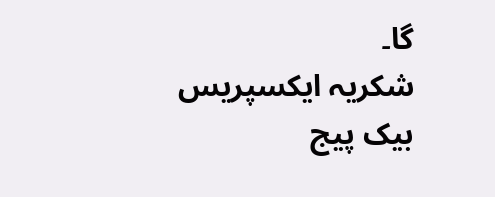گا۔
شکریہ ایکسپریس بیک پیج